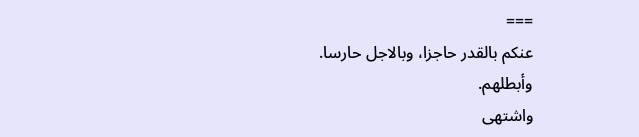===
عنكم بالقدر حاجزا، وبالاجل حارسا. وأبطلهم.
واشتهى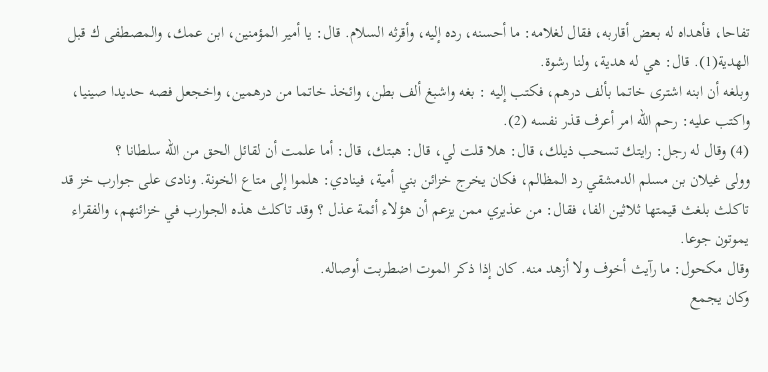تفاحا، فأهداه له بعض أقاربه، فقال لغلامه: ما أحسنه، رده إليه، وأقرثه السلام. قال: يا أمير المؤمنين، ابن عمك، والمصطفى ك قبل الهدية(1). قال: هي له هدية، ولنا رشوة.
وبلغه أن ابنه اشترى خاتما بألف درهم، فكتب إليه : بغه واشبغ ألف بطن، وائخذ خاتما من درهمين، واخجعل فصه حديدا صينيا، واكتب عليه: رحم الله امر أعرف قذر نفسه (2).
(4) وقال له رجل: رايتك تسحب ذيلك، قال: هلا قلت لي، قال: هبتك، قال: أما علمت أن لقائل الحق من الله سلطانا ؟
وولى غيلان بن مسلم الدمشقي رد المظالم، فكان يخرج خزائن بني أمية، فينادي: هلموا إلى متاع الخونة. ونادى على جوارب خز قد تاكلث بلغث قيمتها ثلاثين الفا، فقال: من عذيري ممن يزعم أن هؤلاء أئمة عذل ؟ وقد تاكلث هذه الجوارب في خزائنهم، والفقراء يموتون جوعا.
وقال مكحول: ما رآيث أخوف ولا أزهد منه. كان إذا ذكر الموت اضطربت أوصاله.
وكان يجمع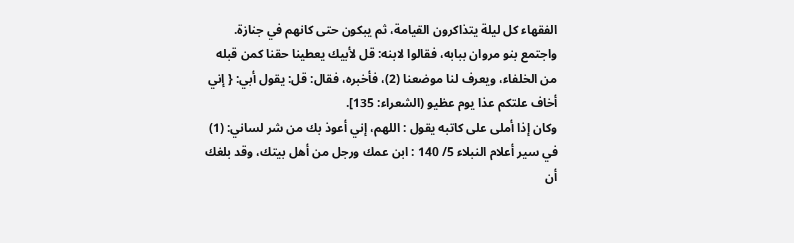الفقهاء كل ليلة يتذاكرون القيامة، ثم يبكون حتى كانهم في جنازة.
واجتمع بنو مروان ببابه، فقالوا لابنه: قل لأبيك يعطينا حقنا كمن قبله من الخلفاء، ويعرف لنا موضعنا (2)، فأخبره، فقال: قل: يقول أبي: { إني أخاف علتكم عذا يوم عظيو (الشعراء: 135].
وكان إذا أملى على كاتبه يقول : اللهم، إني أعوذ بك من شر لساني: (1) في سير أعلام النبلاء 5/ 140 : ابن عمك ورجل من أهل بيتك، وقد بلغك أن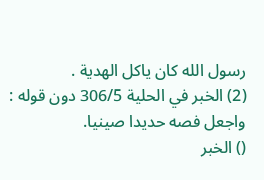رسول الله كان ياكل الهدية .
(2) الخبر في الحلية 306/5 دون قوله : واجعل فصه حديدا صينيا.
() الخبر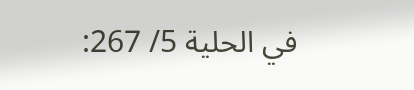في الحلية 5/ 267: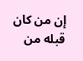إن من كان قبله من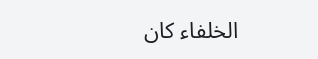الخلفاء كان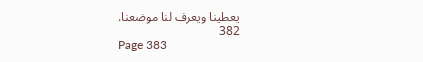يعطينا ويعرف لنا موضعنا.
382
Page 383